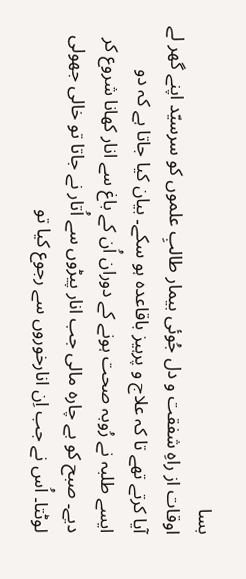بسا
اوقات از راہِ شفقت و دل جُوئی بیمار طالبِ علموں کو سرسیّد اپنے گھر لے
آیا کرتے تھے تا کہ علاج و پرہیز باقاعدہ ہو سکے۔ بیان کیا جاتا ہے کہ دو
ایسے طلبہ نے رُوبہ صحت ہونے کے دوران اُن کے باغ سے انار کھانا شروع کر
دیے۔ صبح کو بے چارہ مالی جب انار پیڑوں سے اُتار نے جاتا تو خالی جھولی
لوٹتا۔ اُس نے جب اِن انارخوروں سے رجوع کیا تو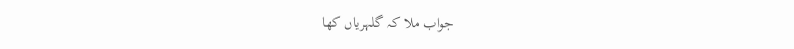جواب ملا کہ گلہریاں کھا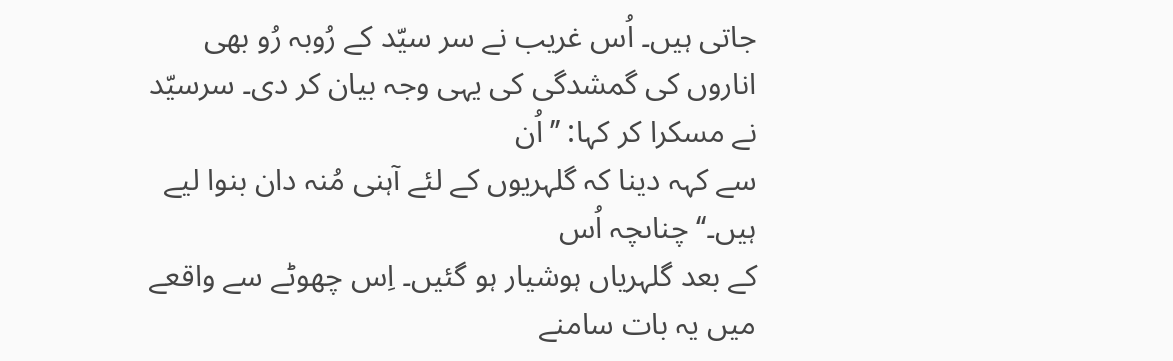جاتی ہیں۔ اُس غریب نے سر سیّد کے رُوبہ رُو بھی
اناروں کی گمشدگی کی یہی وجہ بیان کر دی۔ سرسیّد نے مسکرا کر کہا: ’’اُن
سے کہہ دینا کہ گلہریوں کے لئے آہنی مُنہ دان بنوا لیے ہیں۔‘‘ چناںچہ اُس
کے بعد گلہریاں ہوشیار ہو گئیں۔ اِس چھوٹے سے واقعے میں یہ بات سامنے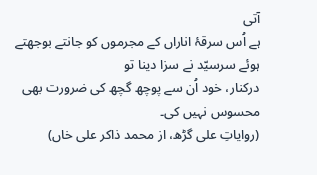آتی
ہے اُس سرقۂ اناراں کے مجرموں کو جانتے بوجھتے ہوئے سرسیّد نے سزا دینا تو
درکنار، خود اُن سے پوچھ گچھ کی ضرورت بھی محسوس نہیں کی۔
(روایاتِ علی گڑھ، از محمد ذاکر علی خاں)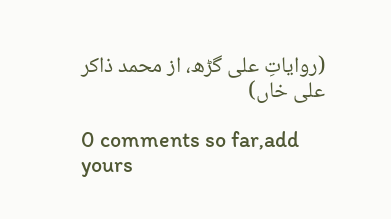(روایاتِ علی گڑھ، از محمد ذاکر علی خاں)

0 comments so far,add yours